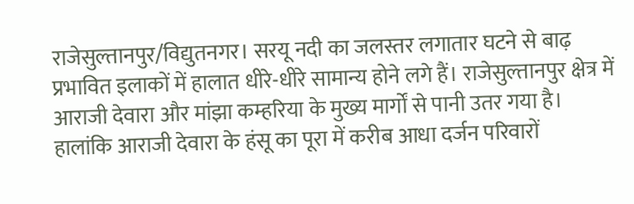राजेसुल्तानपुर/विद्युतनगर। सरयू नदी का जलस्तर लगातार घटने से बाढ़ प्रभावित इलाकों में हालात धीरे-धीरे सामान्य होने लगे हैं। राजेसुल्तानपुर क्षेत्र में आराजी देवारा और मांझा कम्हरिया के मुख्य मार्गों से पानी उतर गया है। हालांकि आराजी देवारा के हंसू का पूरा में करीब आधा दर्जन परिवारों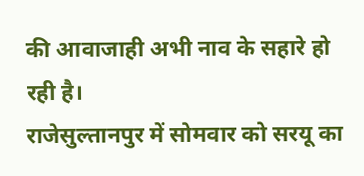की आवाजाही अभी नाव के सहारे हो रही है।
राजेसुल्तानपुर में सोमवार को सरयू का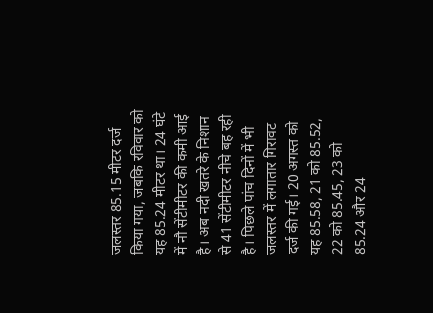जलस्तर 85.15 मीटर दर्ज किया गया, जबकि रविवार को यह 85.24 मीटर था। 24 घंटे में नौ सेंटीमीटर की कमी आई है। अब नदी खतरे के निशान से 41 सेंटीमीटर नीचे बह रही है। पिछले पांच दिनों में भी जलस्तर में लगातार गिरावट दर्ज की गई। 20 अगस्त को यह 85.58, 21 को 85.52, 22 को 85.45, 23 को 85.24 और 24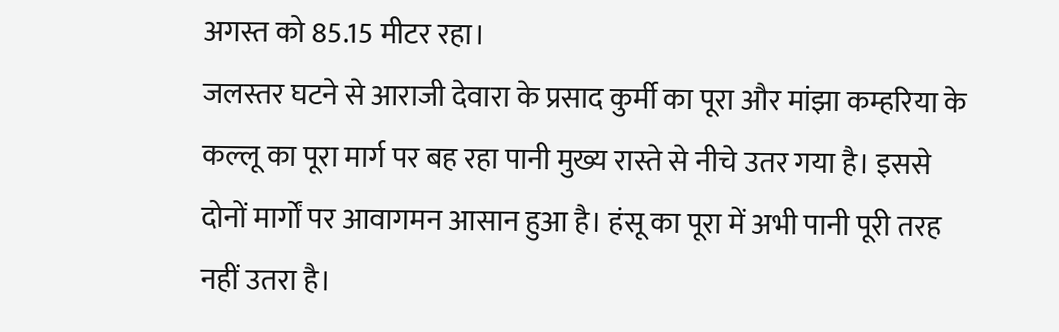अगस्त को 85.15 मीटर रहा।
जलस्तर घटने से आराजी देवारा के प्रसाद कुर्मी का पूरा और मांझा कम्हरिया के कल्लू का पूरा मार्ग पर बह रहा पानी मुख्य रास्ते से नीचे उतर गया है। इससे दोनों मार्गों पर आवागमन आसान हुआ है। हंसू का पूरा में अभी पानी पूरी तरह नहीं उतरा है।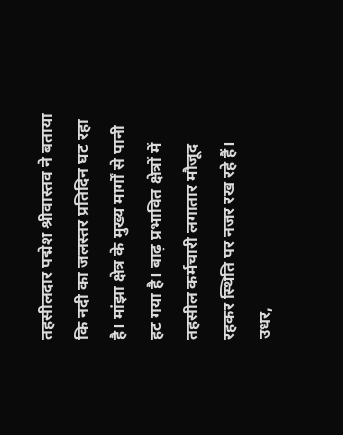तहसीलदार पद्मेश श्रीवास्तव ने बताया कि नदी का जलस्तर प्रतिदिन घट रहा है। मांझा क्षेत्र के मुख्य मार्गों से पानी हट गया है। बाढ़ प्रभावित क्षेत्रों में तहसील कर्मचारी लगातार मौजूद रहकर स्थिति पर नजर रख रहे हैं।
उधर,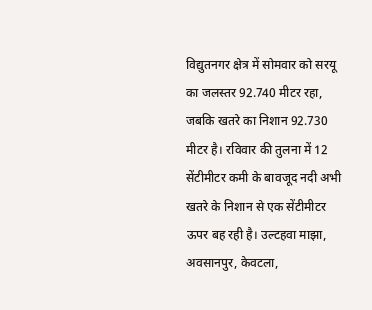विद्युतनगर क्षेत्र में सोमवार को सरयू का जलस्तर 92.740 मीटर रहा, जबकि खतरे का निशान 92.730 मीटर है। रविवार की तुलना में 12 सेंटीमीटर कमी के बावजूद नदी अभी खतरे के निशान से एक सेंटीमीटर ऊपर बह रही है। उल्टहवा माझा, अवसानपुर, केवटला,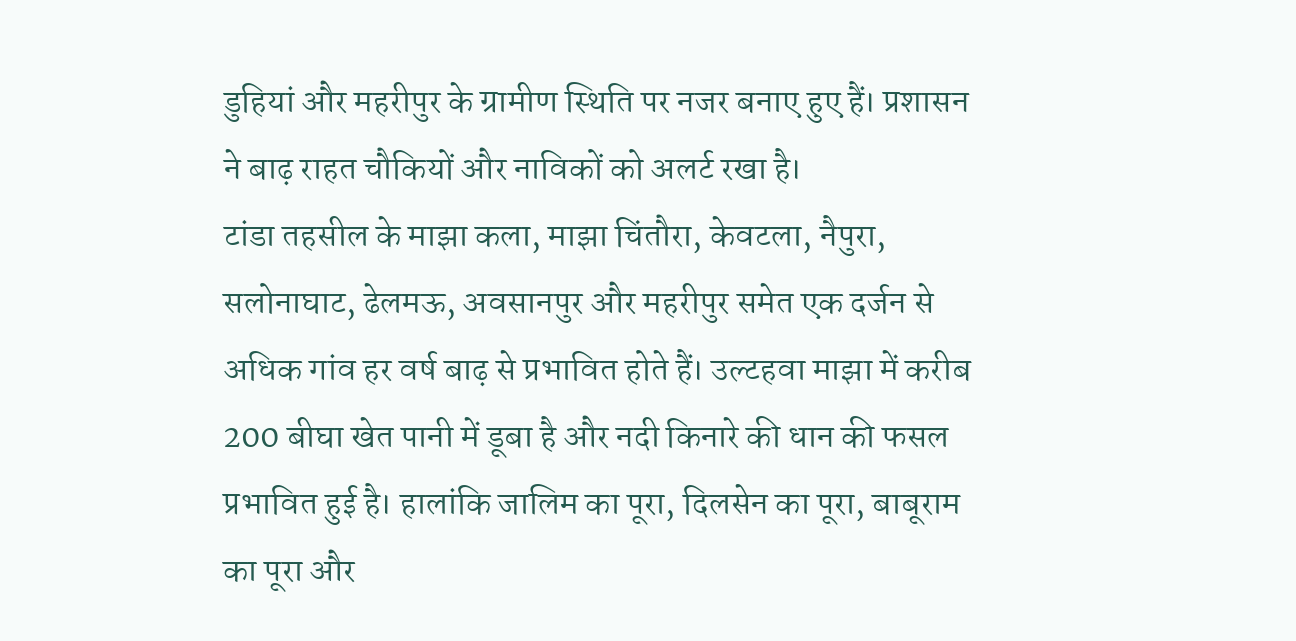डुहियां और महरीपुर के ग्रामीण स्थिति पर नजर बनाए हुए हैं। प्रशासन ने बाढ़ राहत चौकियों और नाविकों को अलर्ट रखा है।
टांडा तहसील के माझा कला, माझा चिंतौरा, केवटला, नैपुरा, सलोनाघाट, ढेलमऊ, अवसानपुर और महरीपुर समेत एक दर्जन से अधिक गांव हर वर्ष बाढ़ से प्रभावित होते हैं। उल्टहवा माझा में करीब 200 बीघा खेत पानी में डूबा है और नदी किनारे की धान की फसल प्रभावित हुई है। हालांकि जालिम का पूरा, दिलसेन का पूरा, बाबूराम का पूरा और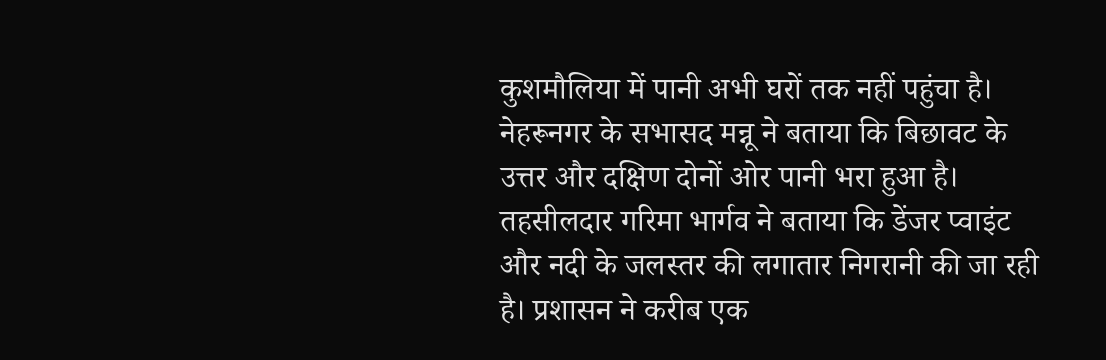कुशमौलिया में पानी अभी घरों तक नहीं पहुंचा है।
नेहरूनगर के सभासद मन्नू ने बताया कि बिछावट के उत्तर और दक्षिण दोनों ओर पानी भरा हुआ है। तहसीलदार गरिमा भार्गव ने बताया कि डेंजर प्वाइंट और नदी के जलस्तर की लगातार निगरानी की जा रही है। प्रशासन ने करीब एक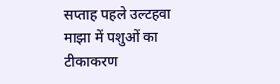सप्ताह पहले उल्टहवा माझा में पशुओं का टीकाकरण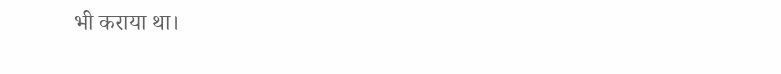भी कराया था।